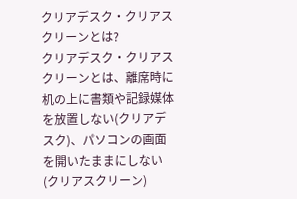クリアデスク・クリアスクリーンとは?
クリアデスク・クリアスクリーンとは、離席時に机の上に書類や記録媒体を放置しない(クリアデスク)、パソコンの画面を開いたままにしない(クリアスクリーン)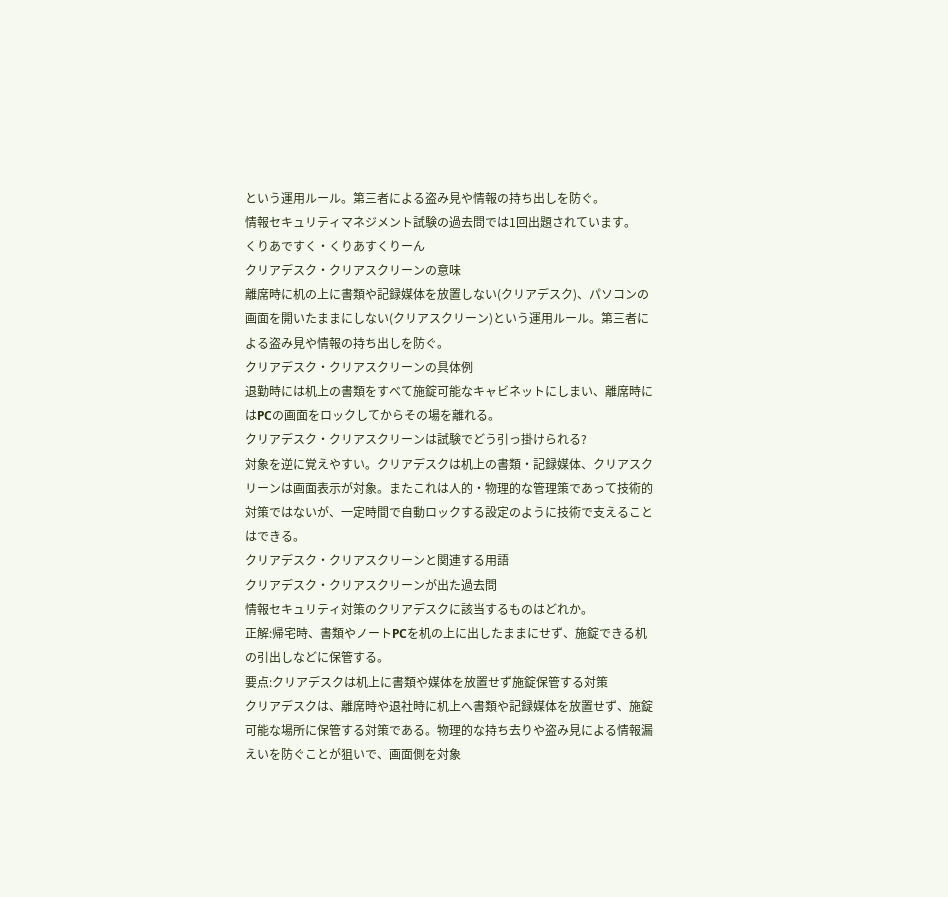という運用ルール。第三者による盗み見や情報の持ち出しを防ぐ。
情報セキュリティマネジメント試験の過去問では1回出題されています。
くりあですく・くりあすくりーん
クリアデスク・クリアスクリーンの意味
離席時に机の上に書類や記録媒体を放置しない(クリアデスク)、パソコンの画面を開いたままにしない(クリアスクリーン)という運用ルール。第三者による盗み見や情報の持ち出しを防ぐ。
クリアデスク・クリアスクリーンの具体例
退勤時には机上の書類をすべて施錠可能なキャビネットにしまい、離席時にはPCの画面をロックしてからその場を離れる。
クリアデスク・クリアスクリーンは試験でどう引っ掛けられる?
対象を逆に覚えやすい。クリアデスクは机上の書類・記録媒体、クリアスクリーンは画面表示が対象。またこれは人的・物理的な管理策であって技術的対策ではないが、一定時間で自動ロックする設定のように技術で支えることはできる。
クリアデスク・クリアスクリーンと関連する用語
クリアデスク・クリアスクリーンが出た過去問
情報セキュリティ対策のクリアデスクに該当するものはどれか。
正解:帰宅時、書類やノートPCを机の上に出したままにせず、施錠できる机の引出しなどに保管する。
要点:クリアデスクは机上に書類や媒体を放置せず施錠保管する対策
クリアデスクは、離席時や退社時に机上へ書類や記録媒体を放置せず、施錠可能な場所に保管する対策である。物理的な持ち去りや盗み見による情報漏えいを防ぐことが狙いで、画面側を対象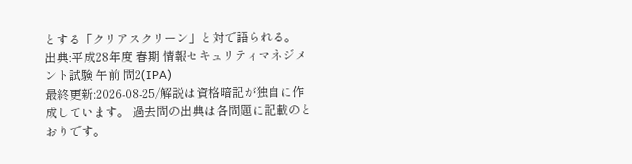とする「クリアスクリーン」と対で語られる。
出典:平成28年度 春期 情報セキュリティマネジメント試験 午前 問2(IPA)
最終更新:2026-08-25/解説は資格暗記が独自に作成しています。 過去問の出典は各問題に記載のとおりです。